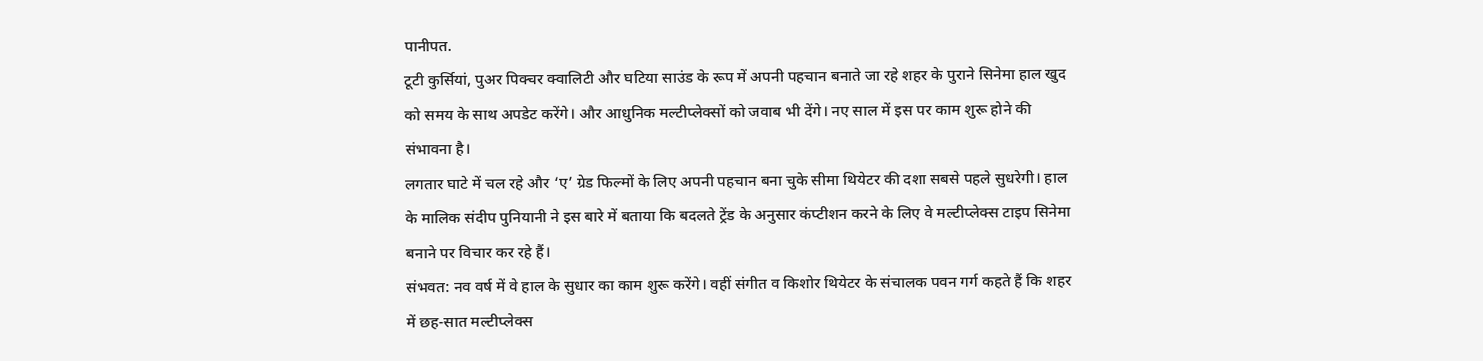पानीपत.
टूटी कुर्सियां, पुअर पिक्चर क्वालिटी और घटिया साउंड के रूप में अपनी पहचान बनाते जा रहे शहर के पुराने सिनेमा हाल खुद को समय के साथ अपडेट करेंगे। और आधुनिक मल्टीप्लेक्सों को जवाब भी देंगे। नए साल में इस पर काम शुरू होने की संभावना है।
लगतार घाटे में चल रहे और ‘ए’ ग्रेड फिल्मों के लिए अपनी पहचान बना चुके सीमा थियेटर की दशा सबसे पहले सुधरेगी। हाल के मालिक संदीप पुनियानी ने इस बारे में बताया कि बदलते ट्रेंड के अनुसार कंप्टीशन करने के लिए वे मल्टीप्लेक्स टाइप सिनेमा बनाने पर विचार कर रहे हैं।
संभवत: नव वर्ष में वे हाल के सुधार का काम शुरू करेंगे। वहीं संगीत व किशोर थियेटर के संचालक पवन गर्ग कहते हैं कि शहर में छह-सात मल्टीप्लेक्स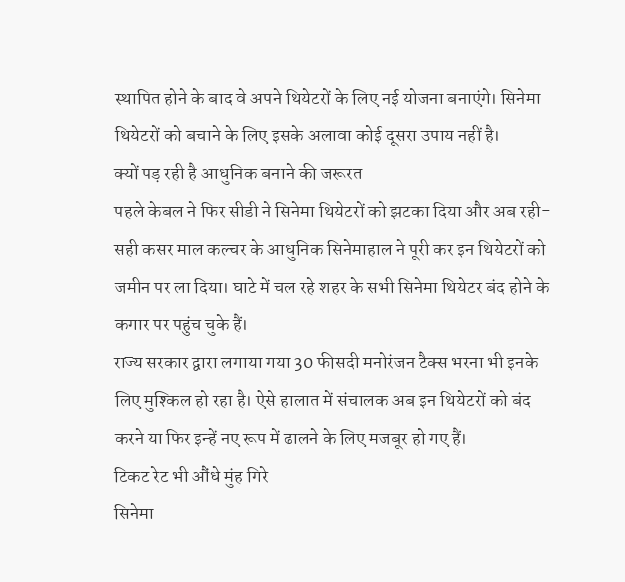स्थापित होने के बाद वे अपने थियेटरों के लिए नई योजना बनाएंगे। सिनेमा थियेटरों को बचाने के लिए इसके अलावा कोई दूसरा उपाय नहीं है।
क्यों पड़ रही है आधुनिक बनाने की जरूरत
पहले केबल ने फिर सीडी ने सिनेमा थियेटरों को झटका दिया और अब रही-सही कसर माल कल्चर के आधुनिक सिनेमाहाल ने पूरी कर इन थियेटरों को जमीन पर ला दिया। घाटे में चल रहे शहर के सभी सिनेमा थियेटर बंद होने के कगार पर पहुंच चुके हैं।
राज्य सरकार द्वारा लगाया गया 30 फीसदी मनोरंजन टैक्स भरना भी इनके लिए मुश्किल हो रहा है। ऐसे हालात में संचालक अब इन थियेटरों को बंद करने या फिर इन्हें नए रूप में ढालने के लिए मजबूर हो गए हैं।
टिकट रेट भी औंधे मुंह गिरे
सिनेमा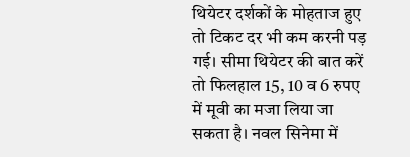थियेटर दर्शकों के मोहताज हुए तो टिकट दर भी कम करनी पड़ गई। सीमा थियेटर की बात करें तो फिलहाल 15, 10 व 6 रुपए में मूवी का मजा लिया जा सकता है। नवल सिनेमा में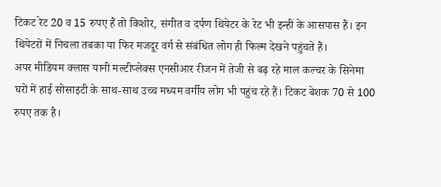टिकट रेट 20 व 15 रुपए हैं तो किशोर, संगीत व दर्पण थियेटर के रेट भी इन्हीं के आसपास हैं। इन थियेटरों में निचला तबका या फिर मजदूर वर्ग से संबंधित लोग ही फिल्म देखने पहुंचते हैं।
अपर मीडियम क्लास यानी मल्टीप्लेक्स एनसीआर रीजन में तेजी से बढ़ रहे माल कल्चर के सिनेमा घरों में हाई सोसाइटी के साथ-साथ उच्च मध्यम वर्गीय लोग भी पहुंच रहे हैं। टिकट बेशक 70 से 100 रुपए तक है।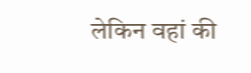लेकिन वहां की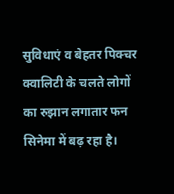सुविधाएं व बेहतर पिक्चर क्वालिटी के चलते लोगों का रुझान लगातार फन सिनेमा में बढ़ रहा है।